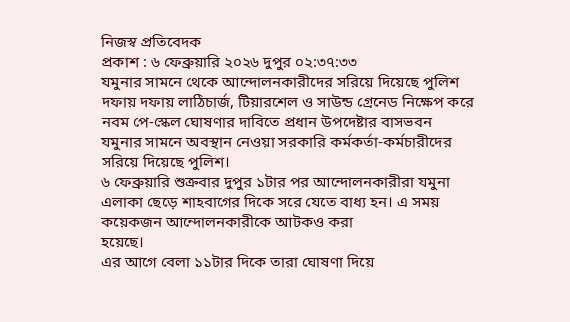নিজস্ব প্রতিবেদক
প্রকাশ : ৬ ফেব্রুয়ারি ২০২৬ দুপুর ০২:৩৭:৩৩
যমুনার সামনে থেকে আন্দোলনকারীদের সরিয়ে দিয়েছে পুলিশ
দফায় দফায় লাঠিচার্জ, টিয়ারশেল ও সাউন্ড গ্রেনেড নিক্ষেপ করে নবম পে-স্কেল ঘোষণার দাবিতে প্রধান উপদেষ্টার বাসভবন যমুনার সামনে অবস্থান নেওয়া সরকারি কর্মকর্তা-কর্মচারীদের সরিয়ে দিয়েছে পুলিশ।
৬ ফেব্রুয়ারি শুক্রবার দুপুর ১টার পর আন্দোলনকারীরা যমুনা
এলাকা ছেড়ে শাহবাগের দিকে সরে যেতে বাধ্য হন। এ সময় কয়েকজন আন্দোলনকারীকে আটকও করা
হয়েছে।
এর আগে বেলা ১১টার দিকে তারা ঘোষণা দিয়ে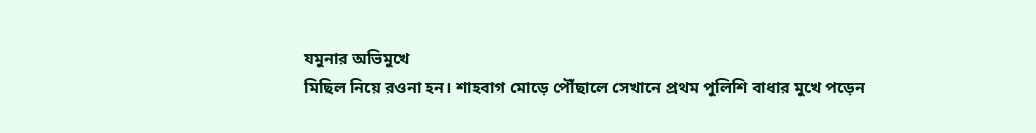যমুনার অভিমুখে
মিছিল নিয়ে রওনা হন। শাহবাগ মোড়ে পৌঁছালে সেখানে প্রথম পুলিশি বাধার মুখে পড়েন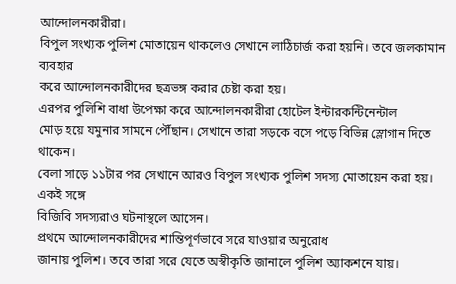আন্দোলনকারীরা।
বিপুল সংখ্যক পুলিশ মোতায়েন থাকলেও সেখানে লাঠিচার্জ করা হয়নি। তবে জলকামান ব্যবহার
করে আন্দোলনকারীদের ছত্রভঙ্গ করার চেষ্টা করা হয়।
এরপর পুলিশি বাধা উপেক্ষা করে আন্দোলনকারীরা হোটেল ইন্টারকন্টিনেন্টাল
মোড় হয়ে যমুনার সামনে পৌঁছান। সেখানে তারা সড়কে বসে পড়ে বিভিন্ন স্লোগান দিতে থাকেন।
বেলা সাড়ে ১১টার পর সেখানে আরও বিপুল সংখ্যক পুলিশ সদস্য মোতায়েন করা হয়। একই সঙ্গে
বিজিবি সদস্যরাও ঘটনাস্থলে আসেন।
প্রথমে আন্দোলনকারীদের শান্তিপূর্ণভাবে সরে যাওয়ার অনুরোধ
জানায় পুলিশ। তবে তারা সরে যেতে অস্বীকৃতি জানালে পুলিশ অ্যাকশনে যায়।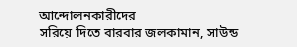আন্দোলনকারীদের
সরিয়ে দিতে বারবার জলকামান, সাউন্ড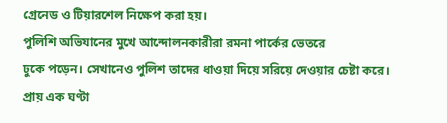গ্রেনেড ও টিয়ারশেল নিক্ষেপ করা হয়।
পুলিশি অভিযানের মুখে আন্দোলনকারীরা রমনা পার্কের ভেতরে
ঢুকে পড়েন। সেখানেও পুলিশ তাদের ধাওয়া দিয়ে সরিয়ে দেওয়ার চেষ্টা করে। প্রায় এক ঘণ্টা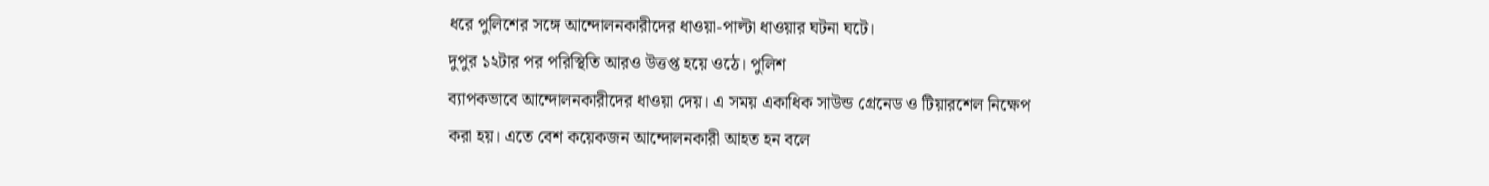ধরে পুলিশের সঙ্গে আন্দোলনকারীদের ধাওয়া-পাল্টা ধাওয়ার ঘটনা ঘটে।
দুপুর ১২টার পর পরিস্থিতি আরও উত্তপ্ত হয়ে ওঠে। পুলিশ
ব্যাপকভাবে আন্দোলনকারীদের ধাওয়া দেয়। এ সময় একাধিক সাউন্ড গ্রেনেড ও টিয়ারশেল নিক্ষেপ
করা হয়। এতে বেশ কয়েকজন আন্দোলনকারী আহত হন বলে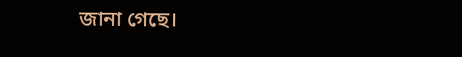জানা গেছে।